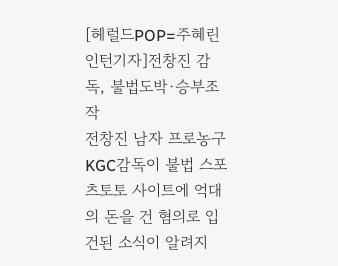[헤럴드POP=주혜린 인턴기자]전창진 감독, 불법도박·승부조작
전창진 남자 프로농구 KGC감독이 불법 스포츠토토 사이트에 억대의 돈을 건 혐의로 입건된 소식이 알려지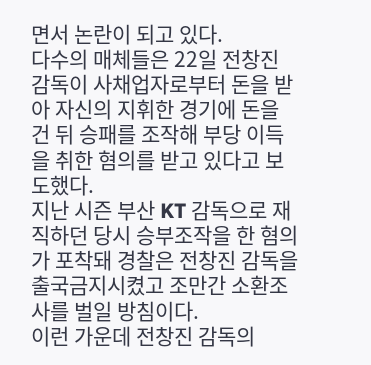면서 논란이 되고 있다.
다수의 매체들은 22일 전창진 감독이 사채업자로부터 돈을 받아 자신의 지휘한 경기에 돈을 건 뒤 승패를 조작해 부당 이득을 취한 혐의를 받고 있다고 보도했다.
지난 시즌 부산 KT 감독으로 재직하던 당시 승부조작을 한 혐의가 포착돼 경찰은 전창진 감독을 출국금지시켰고 조만간 소환조사를 벌일 방침이다.
이런 가운데 전창진 감독의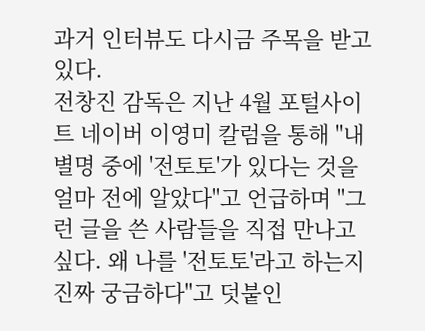과거 인터뷰도 다시금 주목을 받고 있다.
전창진 감독은 지난 4월 포털사이트 네이버 이영미 칼럼을 통해 "내 별명 중에 '전토토'가 있다는 것을 얼마 전에 알았다"고 언급하며 "그런 글을 쓴 사람들을 직접 만나고 싶다. 왜 나를 '전토토'라고 하는지 진짜 궁금하다"고 덧붙인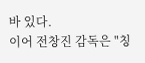바 있다.
이어 전창진 감독은 "칭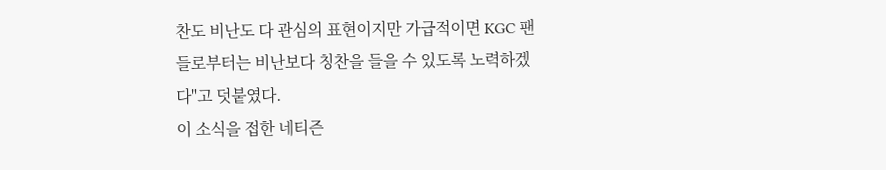찬도 비난도 다 관심의 표현이지만 가급적이면 KGC 팬들로부터는 비난보다 칭찬을 들을 수 있도록 노력하겠다"고 덧붙였다.
이 소식을 접한 네티즌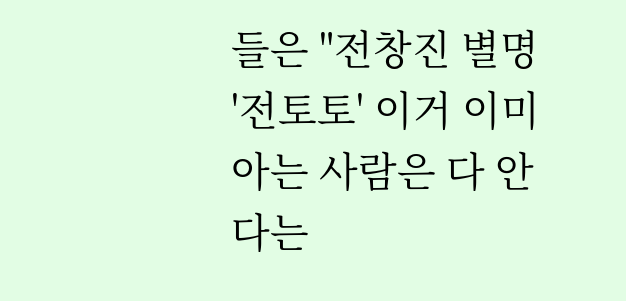들은 "전창진 별명 '전토토' 이거 이미 아는 사람은 다 안다는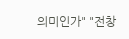의미인가" "전창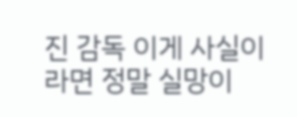진 감독 이게 사실이라면 정말 실망이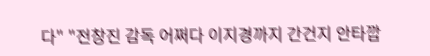다" "전창진 감독 어쩌다 이지경까지 간건지 안타깝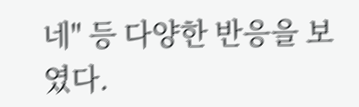네" 등 다양한 반응을 보였다.